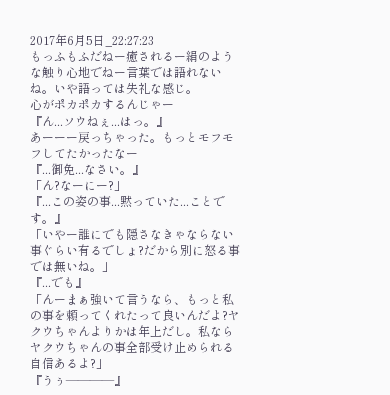2017年6月5日_22:27:23
もっふもふだねー癒されるー絹のような触り心地でねー言葉では語れないね。いや語っては失礼な感じ。
心がポカポカするんじゃー
『ん...ソウねぇ...はっ。』
あーーー戻っちゃった。もっとモフモフしてたかったなー
『...御免...なさい。』
「ん?なーにー?」
『...この姿の事...黙っていた...ことです。』
「いやー誰にでも隠さなきゃならない事ぐらい有るでしょ?だから別に怒る事では無いね。」
『...でも』
「んーまぁ強いて言うなら、もっと私の事を頼ってくれたって良いんだよ?ヤクウちゃんよりかは年上だし。私ならヤクウちゃんの事全部受け止められる自信あるよ?」
『うぅ――――』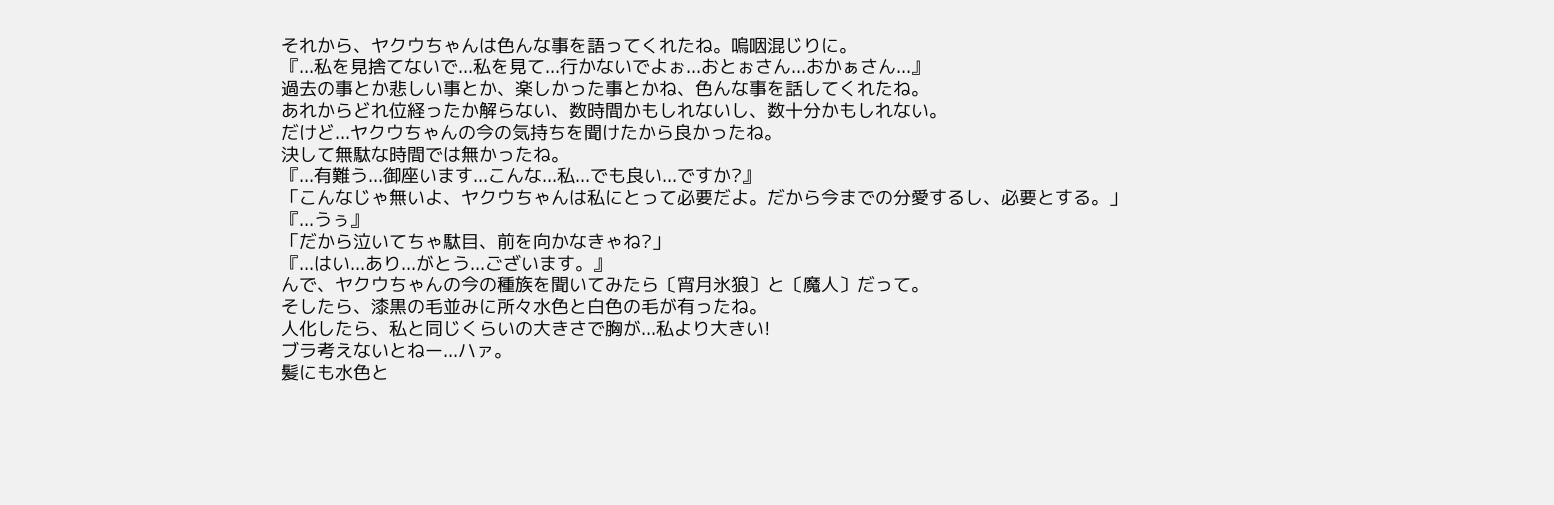それから、ヤクウちゃんは色んな事を語ってくれたね。嗚咽混じりに。
『...私を見捨てないで...私を見て...行かないでよぉ...おとぉさん...おかぁさん...』
過去の事とか悲しい事とか、楽しかった事とかね、色んな事を話してくれたね。
あれからどれ位経ったか解らない、数時間かもしれないし、数十分かもしれない。
だけど...ヤクウちゃんの今の気持ちを聞けたから良かったね。
決して無駄な時間では無かったね。
『...有難う...御座います...こんな...私...でも良い...ですか?』
「こんなじゃ無いよ、ヤクウちゃんは私にとって必要だよ。だから今までの分愛するし、必要とする。」
『...うぅ』
「だから泣いてちゃ駄目、前を向かなきゃね?」
『...はい...あり...がとう...ございます。』
んで、ヤクウちゃんの今の種族を聞いてみたら〔宵月氷狼〕と〔魔人〕だって。
そしたら、漆黒の毛並みに所々水色と白色の毛が有ったね。
人化したら、私と同じくらいの大きさで胸が...私より大きい!
ブラ考えないとねー...ハァ。
髪にも水色と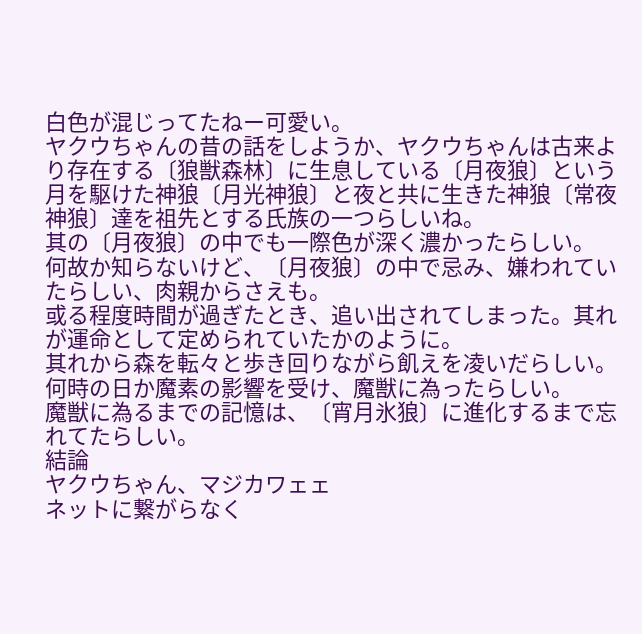白色が混じってたねー可愛い。
ヤクウちゃんの昔の話をしようか、ヤクウちゃんは古来より存在する〔狼獣森林〕に生息している〔月夜狼〕という月を駆けた神狼〔月光神狼〕と夜と共に生きた神狼〔常夜神狼〕達を祖先とする氏族の一つらしいね。
其の〔月夜狼〕の中でも一際色が深く濃かったらしい。
何故か知らないけど、〔月夜狼〕の中で忌み、嫌われていたらしい、肉親からさえも。
或る程度時間が過ぎたとき、追い出されてしまった。其れが運命として定められていたかのように。
其れから森を転々と歩き回りながら飢えを凌いだらしい。
何時の日か魔素の影響を受け、魔獣に為ったらしい。
魔獣に為るまでの記憶は、〔宵月氷狼〕に進化するまで忘れてたらしい。
結論
ヤクウちゃん、マジカワェェ
ネットに繋がらなく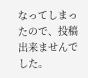なってしまったので、投稿出来ませんでした。